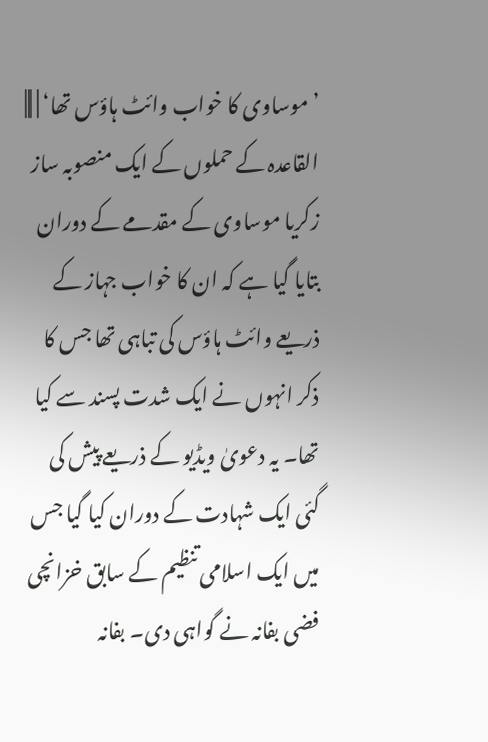’موساوی کا خواب وائٹ ہاؤس تھا‘ | |||
القاعدہ کے حملوں کے ایک منصوبہ ساز زکریا موساوی کے مقدمے کے دوران بتایا گیا ہے کہ ان کا خواب جہاز کے ذریعے وائٹ ہاؤس کی تباہی تھا جس کا ذکر انہوں نے ایک شدت پسند سے کیا تھا۔ یہ دعویٰ ویڈیو کے ذریعے پیش کی گئی ایک شہادت کے دوران کیا گیا جس میں ایک اسلامی تنظیم کے سابق خزانچی فضی بفانہ نے گواہی دی۔ بفانہ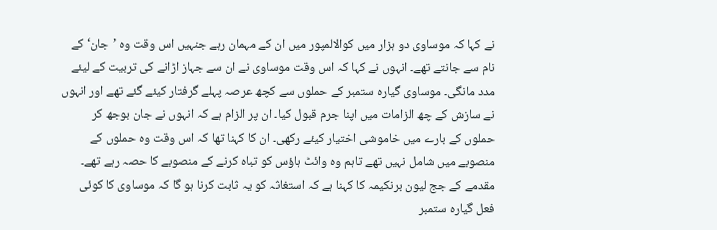نے کہا کہ موساوی دو ہزار میں کوالالمپور میں ان کے مہمان رہے جنہیں اس وقت وہ ’جان‘ کے نام سے جانتے تھے۔ انہوں نے کہا کہ اس وقت موساوی نے ان سے جہاز اڑانے کی تربیت کے لیئے مدد مانگی۔ موساوی گیارہ ستمبر کے حملوں سے کچھ عرصہ پہلے گرفتار کیئے گئے تھے اور انہوں نے سازش کے چھ الزامات میں اپنا جرم قبول کیا۔ ان پر الزام ہے کہ انہوں نے جان بوجھ کر حملوں کے بارے میں خاموشی اختیار کیئے رکھی۔ ان کا کہنا تھا کہ اس وقت وہ حملوں کے منصوبے میں شامل نہیں تھے تاہم وہ وائٹ ہاؤس کو تباہ کرنے کے منصوبے کا حصہ رہے تھے۔ مقدمے کے جج لیون برنکیمہ کا کہنا ہے کہ استغاثہ کو یہ ثابت کرنا ہو گا کہ موساوی کا کوئی فعل گیارہ ستمبر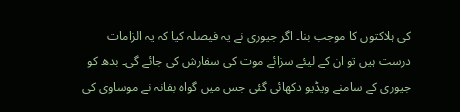کی ہلاکتوں کا موجب بنا۔ اگر جیوری نے یہ فیصلہ کیا کہ یہ الزامات درست ہیں تو ان کے لیئے سزائے موت کی سفارش کی جائے گی۔ بدھ کو جیوری کے سامنے ویڈیو دکھائی گئی جس میں گواہ بفانہ نے موساوی کی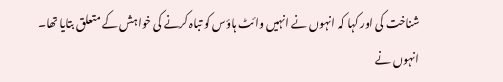شناخت کی اور کہا کہ انہوں نے انہیں وائٹ ہاؤس کو تباہ کرنے کی خواہش کے متعلق بتایا تھا۔ انہوں نے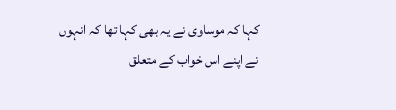کہا کہ موساوی نے یہ بھی کہا تھا کہ انہوں نے اپنے اس خواب کے متعلق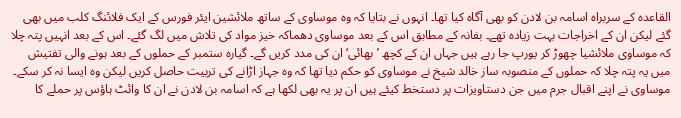القاعدہ کے سربراہ اسامہ بن لادن کو بھی آگاہ کیا تھا۔ انہوں نے بتایا کہ وہ موساوی کے ساتھ ملائشین ایئر فورس کے ایک فلائنگ کلب میں بھی گئے لیکن ان کے اخراجات بہت زیادہ تھے۔ بفانہ کے مطابق اس کے بعد موساوی دھماکہ خیز مواد کی تلاش میں لگ گئے۔ اس کے بعد انہیں پتہ چلا کہ موساوی ملائشیا چھوڑ کر یورپ جا رہے ہیں جہاں ان کے کچھ ’بھائی‘ ان کی مدد کریں گے۔ گیارہ ستمبر کے حملوں کے بعد ہونے والی تفتیش میں یہ پتہ چلا کہ حملوں کے منصوبہ ساز خالد شیخ نے موساوی کو حکم دیا تھا کہ وہ جہاز اڑانے کی تربیت حاصل کریں لیکن وہ ایسا نہ کر سکے۔
موساوی نے اپنے اقبال جرم میں جن دستاویزات پر دستخط کیئے ہیں ان پر یہ بھی لکھا ہے کہ اسامہ بن لادن نے ان کا وائٹ ہاؤس پر حملے کا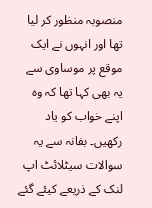منصوبہ منظور کر لیا تھا اور انہوں نے ایک موقع پر موساوی سے یہ بھی کہا تھا کہ وہ اپنے خواب کو یاد رکھیں۔ بفانہ سے یہ سوالات سیٹلائٹ اپ لنک کے ذریعے کیئے گئے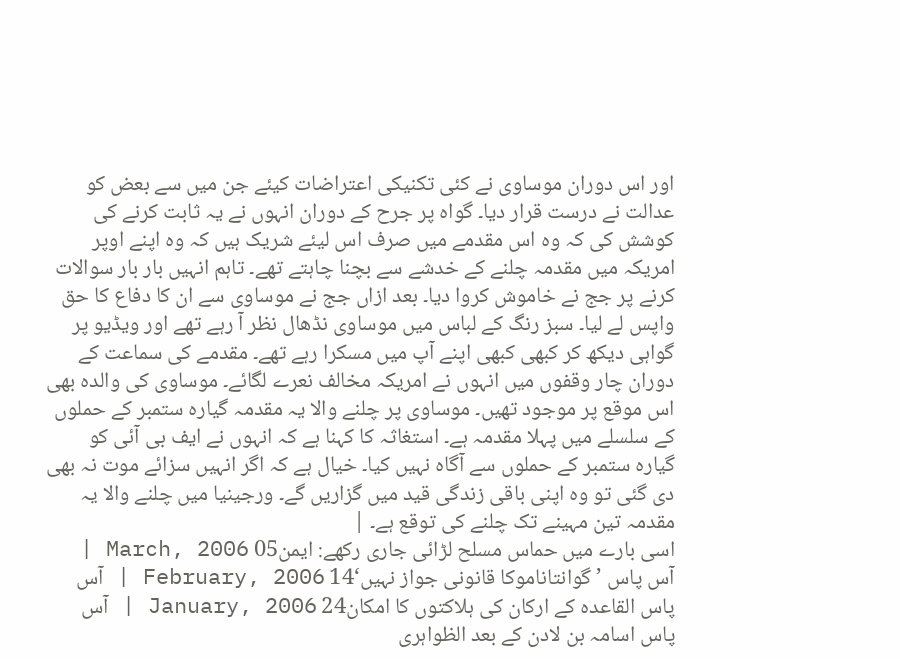اور اس دوران موساوی نے کئی تکنیکی اعتراضات کیئے جن میں سے بعض کو عدالت نے درست قرار دیا۔ گواہ پر جرح کے دوران انہوں نے یہ ثابت کرنے کی کوشش کی کہ وہ اس مقدمے میں صرف اس لیئے شریک ہیں کہ وہ اپنے اوپر امریکہ میں مقدمہ چلنے کے خدشے سے بچنا چاہتے تھے۔ تاہم انہیں بار بار سوالات کرنے پر جج نے خاموش کروا دیا۔ بعد ازاں جج نے موساوی سے ان کا دفاع کا حق واپس لے لیا۔ سبز رنگ کے لباس میں موساوی نڈھال نظر آ رہے تھے اور ویڈیو پر گواہی دیکھ کر کبھی کبھی اپنے آپ میں مسکرا رہے تھے۔ مقدمے کی سماعت کے دوران چار وقفوں میں انہوں نے امریکہ مخالف نعرے لگائے۔ موساوی کی والدہ بھی اس موقع پر موجود تھیں۔ موساوی پر چلنے والا یہ مقدمہ گیارہ ستمبر کے حملوں کے سلسلے میں پہلا مقدمہ ہے۔ استغاثہ کا کہنا ہے کہ انہوں نے ایف بی آئی کو گیارہ ستمبر کے حملوں سے آگاہ نہیں کیا۔ خیال ہے کہ اگر انہیں سزائے موت نہ بھی دی گئی تو وہ اپنی باقی زندگی قید میں گزاریں گے۔ ورجینیا میں چلنے والا یہ مقدمہ تین مہینے تک چلنے کی توقع ہے۔ |
اسی بارے میں حماس مسلح لڑائی جاری رکھے: ایمن05 March, 2006 | آس پاس ’ گوانتاناموکا قانونی جواز نہیں‘14 February, 2006 | آس پاس القاعدہ کے ارکان کی ہلاکتوں کا امکان24 January, 2006 | آس پاس اسامہ بن لادن کے بعد الظواہری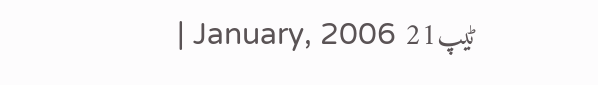ٹیپ21 January, 2006 |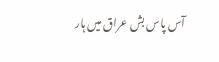آس پاس بش عراق میں ہار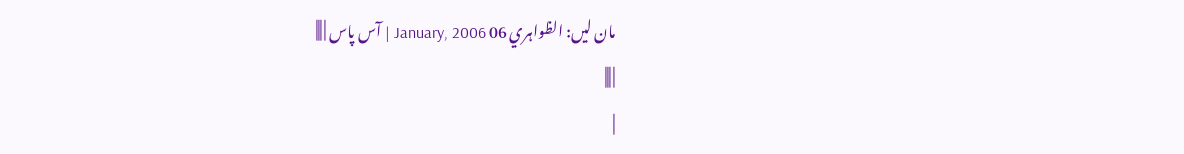مان لیں: الظواہري 06 January, 2006 | آس پاس | |||
| |||
|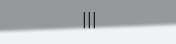|||